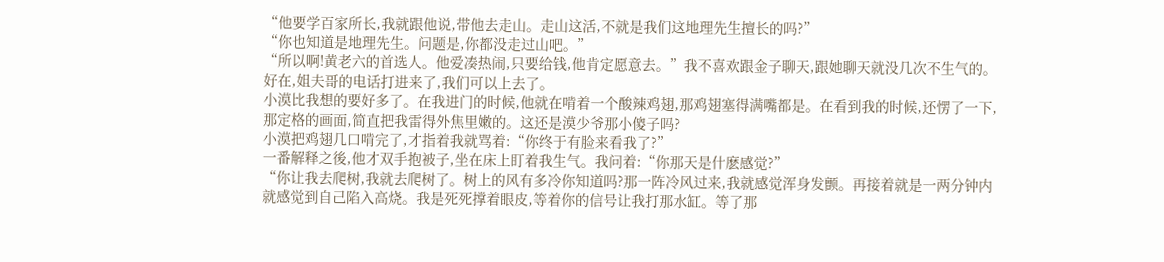“他要学百家所长,我就跟他说,带他去走山。走山这活,不就是我们这地理先生擅长的吗?”
“你也知道是地理先生。问题是,你都没走过山吧。”
“所以啊!黄老六的首选人。他爱凑热闹,只要给钱,他肯定愿意去。”我不喜欢跟金子聊天,跟她聊天就没几次不生气的。
好在,姐夫哥的电话打进来了,我们可以上去了。
小漠比我想的要好多了。在我进门的时候,他就在啃着一个酸辣鸡翅,那鸡翅塞得满嘴都是。在看到我的时候,还愣了一下,那定格的画面,简直把我雷得外焦里嫩的。这还是漠少爷那小傻子吗?
小漠把鸡翅几口啃完了,才指着我就骂着:“你终于有脸来看我了?”
一番解释之後,他才双手抱被子,坐在床上盯着我生气。我问着:“你那天是什麽感觉?”
“你让我去爬树,我就去爬树了。树上的风有多冷你知道吗?那一阵冷风过来,我就感觉浑身发颤。再接着就是一两分钟内就感觉到自己陷入高烧。我是死死撑着眼皮,等着你的信号让我打那水缸。等了那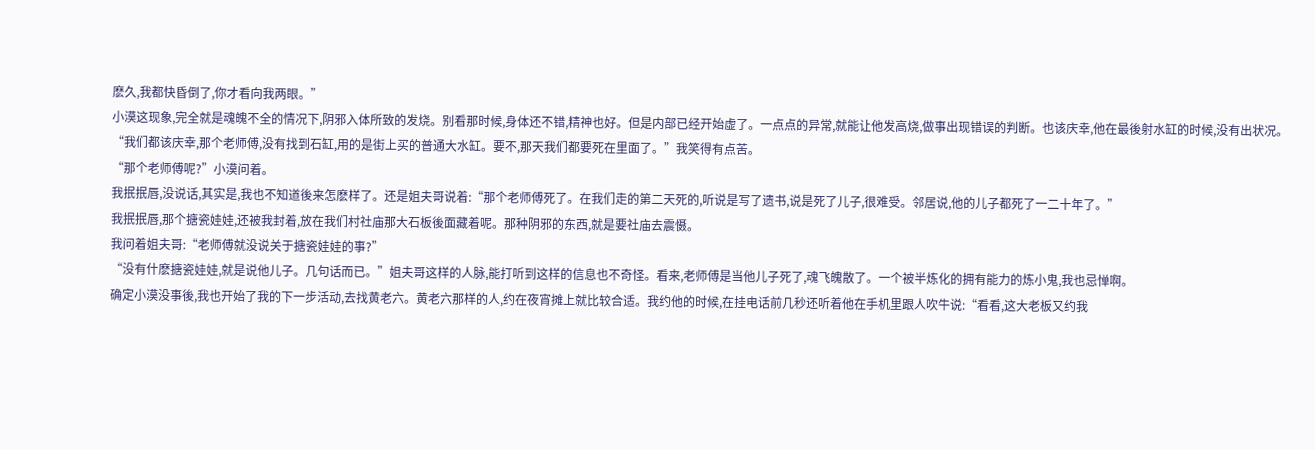麽久,我都快昏倒了,你才看向我两眼。”
小漠这现象,完全就是魂魄不全的情况下,阴邪入体所致的发烧。别看那时候,身体还不错,精神也好。但是内部已经开始虚了。一点点的异常,就能让他发高烧,做事出现错误的判断。也该庆幸,他在最後射水缸的时候,没有出状况。
“我们都该庆幸,那个老师傅,没有找到石缸,用的是街上买的普通大水缸。要不,那天我们都要死在里面了。”我笑得有点苦。
“那个老师傅呢?”小漠问着。
我抿抿唇,没说话,其实是,我也不知道後来怎麽样了。还是姐夫哥说着:“那个老师傅死了。在我们走的第二天死的,听说是写了遗书,说是死了儿子,很难受。邻居说,他的儿子都死了一二十年了。”
我抿抿唇,那个搪瓷娃娃,还被我封着,放在我们村社庙那大石板後面藏着呢。那种阴邪的东西,就是要社庙去震慑。
我问着姐夫哥:“老师傅就没说关于搪瓷娃娃的事?”
“没有什麽搪瓷娃娃,就是说他儿子。几句话而已。”姐夫哥这样的人脉,能打听到这样的信息也不奇怪。看来,老师傅是当他儿子死了,魂飞魄散了。一个被半炼化的拥有能力的炼小鬼,我也忌惮啊。
确定小漠没事後,我也开始了我的下一步活动,去找黄老六。黄老六那样的人,约在夜宵摊上就比较合适。我约他的时候,在挂电话前几秒还听着他在手机里跟人吹牛说:“看看,这大老板又约我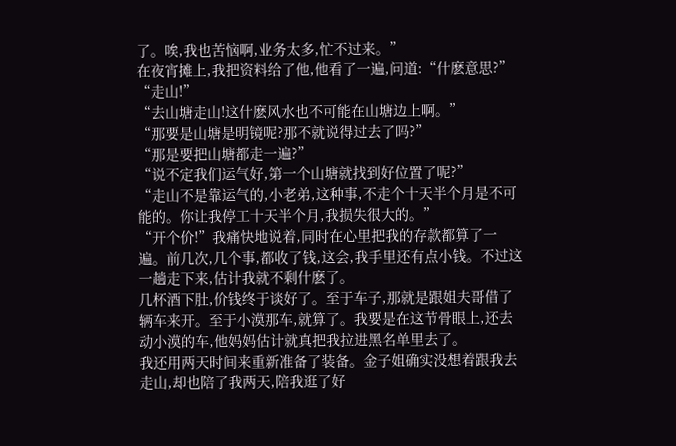了。唉,我也苦恼啊,业务太多,忙不过来。”
在夜宵摊上,我把资料给了他,他看了一遍,问道:“什麽意思?”
“走山!”
“去山塘走山!这什麽风水也不可能在山塘边上啊。”
“那要是山塘是明镜呢?那不就说得过去了吗?”
“那是要把山塘都走一遍?”
“说不定我们运气好,第一个山塘就找到好位置了呢?”
“走山不是靠运气的,小老弟,这种事,不走个十天半个月是不可能的。你让我停工十天半个月,我损失很大的。”
“开个价!”我痛快地说着,同时在心里把我的存款都算了一遍。前几次,几个事,都收了钱,这会,我手里还有点小钱。不过这一趟走下来,估计我就不剩什麽了。
几杯酒下肚,价钱终于谈好了。至于车子,那就是跟姐夫哥借了辆车来开。至于小漠那车,就算了。我要是在这节骨眼上,还去动小漠的车,他妈妈估计就真把我拉进黑名单里去了。
我还用两天时间来重新准备了装备。金子姐确实没想着跟我去走山,却也陪了我两天,陪我逛了好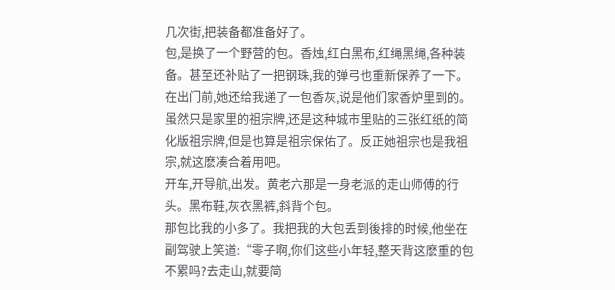几次街,把装备都准备好了。
包,是换了一个野营的包。香烛,红白黑布,红绳黑绳,各种装备。甚至还补贴了一把钢珠,我的弹弓也重新保养了一下。
在出门前,她还给我递了一包香灰,说是他们家香炉里到的。虽然只是家里的祖宗牌,还是这种城市里贴的三张红纸的简化版祖宗牌,但是也算是祖宗保佑了。反正她祖宗也是我祖宗,就这麽凑合着用吧。
开车,开导航,出发。黄老六那是一身老派的走山师傅的行头。黑布鞋,灰衣黑裤,斜背个包。
那包比我的小多了。我把我的大包丢到後排的时候,他坐在副驾驶上笑道:“零子啊,你们这些小年轻,整天背这麽重的包不累吗?去走山,就要简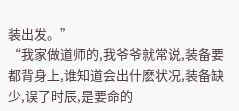装出发。”
“我家做道师的,我爷爷就常说,装备要都背身上,谁知道会出什麽状况,装备缺少,误了时辰,是要命的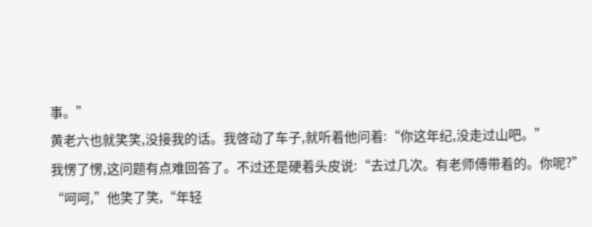事。”
黄老六也就笑笑,没接我的话。我啓动了车子,就听着他问着:“你这年纪,没走过山吧。”
我愣了愣,这问题有点难回答了。不过还是硬着头皮说:“去过几次。有老师傅带着的。你呢?”
“呵呵,”他笑了笑,“年轻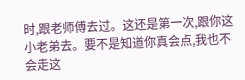时,跟老师傅去过。这还是第一次,跟你这小老弟去。要不是知道你真会点,我也不会走这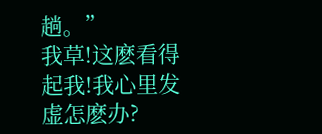趟。”
我草!这麽看得起我!我心里发虚怎麽办?